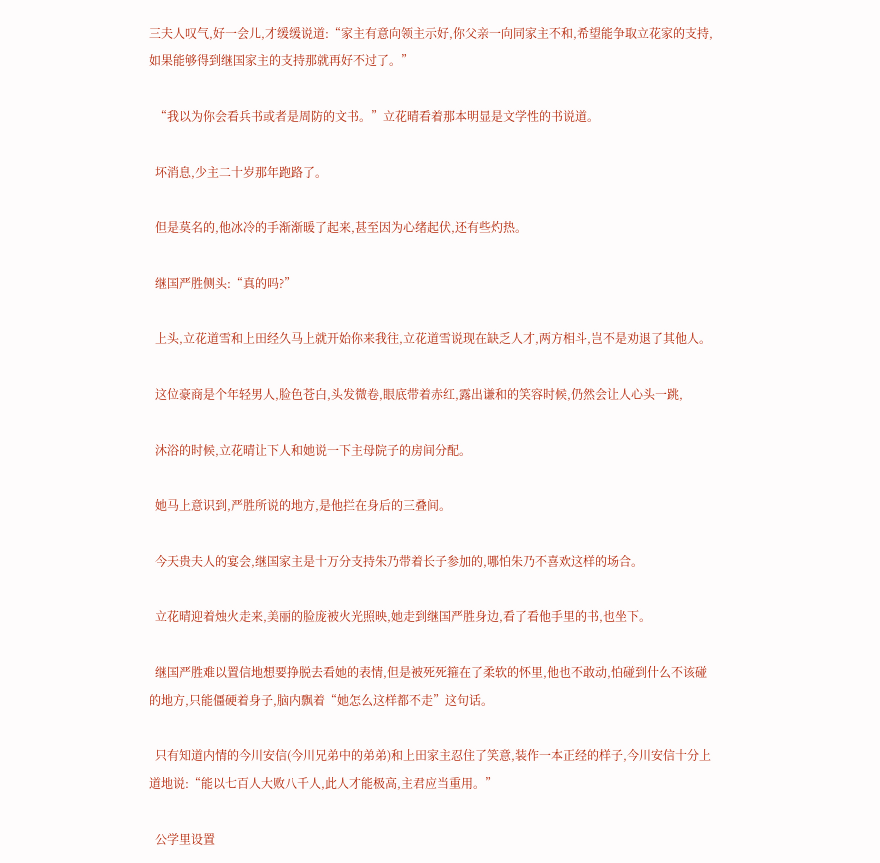三夫人叹气,好一会儿,才缓缓说道:“家主有意向领主示好,你父亲一向同家主不和,希望能争取立花家的支持,如果能够得到继国家主的支持那就再好不过了。”

  “我以为你会看兵书或者是周防的文书。”立花晴看着那本明显是文学性的书说道。

  坏消息,少主二十岁那年跑路了。

  但是莫名的,他冰冷的手渐渐暖了起来,甚至因为心绪起伏,还有些灼热。

  继国严胜侧头:“真的吗?”

  上头,立花道雪和上田经久马上就开始你来我往,立花道雪说现在缺乏人才,两方相斗,岂不是劝退了其他人。

  这位豪商是个年轻男人,脸色苍白,头发微卷,眼底带着赤红,露出谦和的笑容时候,仍然会让人心头一跳,

  沐浴的时候,立花晴让下人和她说一下主母院子的房间分配。

  她马上意识到,严胜所说的地方,是他拦在身后的三叠间。

  今天贵夫人的宴会,继国家主是十万分支持朱乃带着长子参加的,哪怕朱乃不喜欢这样的场合。

  立花晴迎着烛火走来,美丽的脸庞被火光照映,她走到继国严胜身边,看了看他手里的书,也坐下。

  继国严胜难以置信地想要挣脱去看她的表情,但是被死死箍在了柔软的怀里,他也不敢动,怕碰到什么不该碰的地方,只能僵硬着身子,脑内飘着“她怎么这样都不走”这句话。

  只有知道内情的今川安信(今川兄弟中的弟弟)和上田家主忍住了笑意,装作一本正经的样子,今川安信十分上道地说:“能以七百人大败八千人,此人才能极高,主君应当重用。”

  公学里设置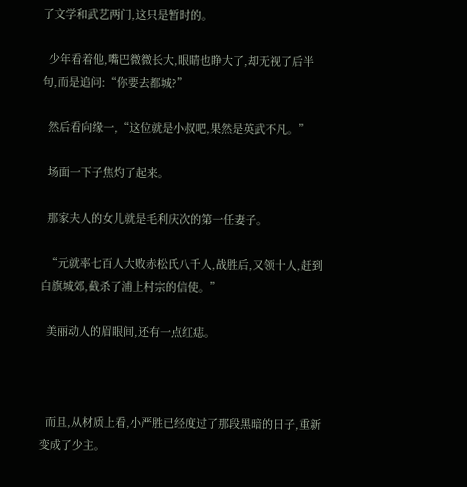了文学和武艺两门,这只是暂时的。

  少年看着他,嘴巴微微长大,眼睛也睁大了,却无视了后半句,而是追问:“你要去都城?”

  然后看向缘一,“这位就是小叔吧,果然是英武不凡。”

  场面一下子焦灼了起来。

  那家夫人的女儿就是毛利庆次的第一任妻子。

  “元就率七百人大败赤松氏八千人,战胜后,又领十人,赶到白旗城郊,截杀了浦上村宗的信使。”

  美丽动人的眉眼间,还有一点红痣。



  而且,从材质上看,小严胜已经度过了那段黑暗的日子,重新变成了少主。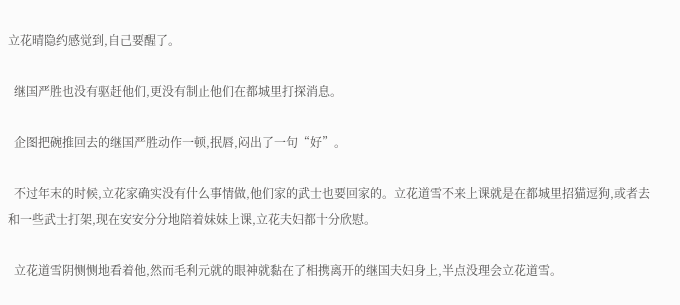立花晴隐约感觉到,自己要醒了。

  继国严胜也没有驱赶他们,更没有制止他们在都城里打探消息。

  企图把碗推回去的继国严胜动作一顿,抿唇,闷出了一句“好”。

  不过年末的时候,立花家确实没有什么事情做,他们家的武士也要回家的。立花道雪不来上课就是在都城里招猫逗狗,或者去和一些武士打架,现在安安分分地陪着妹妹上课,立花夫妇都十分欣慰。

  立花道雪阴恻恻地看着他,然而毛利元就的眼神就黏在了相携离开的继国夫妇身上,半点没理会立花道雪。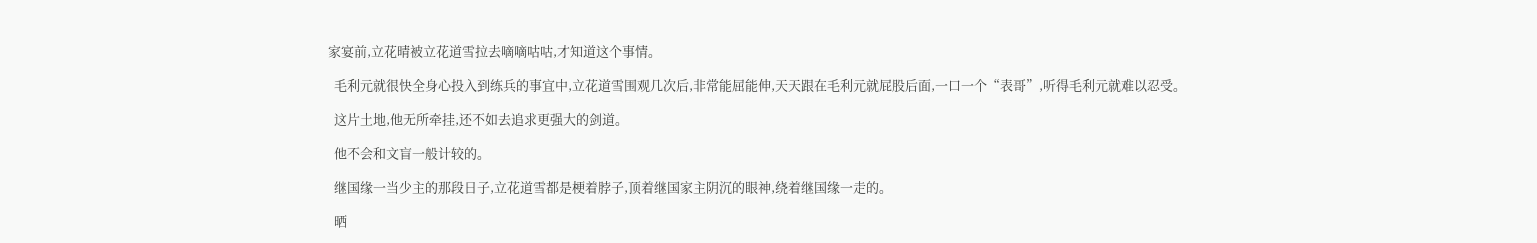家宴前,立花晴被立花道雪拉去嘀嘀咕咕,才知道这个事情。

  毛利元就很快全身心投入到练兵的事宜中,立花道雪围观几次后,非常能屈能伸,天天跟在毛利元就屁股后面,一口一个“表哥”,听得毛利元就难以忍受。

  这片土地,他无所牵挂,还不如去追求更强大的剑道。

  他不会和文盲一般计较的。

  继国缘一当少主的那段日子,立花道雪都是梗着脖子,顶着继国家主阴沉的眼神,绕着继国缘一走的。

  晒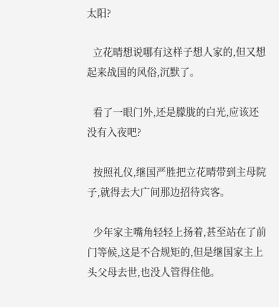太阳?

  立花晴想说哪有这样子想人家的,但又想起来战国的风俗,沉默了。

  看了一眼门外,还是朦胧的白光,应该还没有入夜吧?

  按照礼仪,继国严胜把立花晴带到主母院子,就得去大广间那边招待宾客。

  少年家主嘴角轻轻上扬着,甚至站在了前门等候,这是不合规矩的,但是继国家主上头父母去世,也没人管得住他。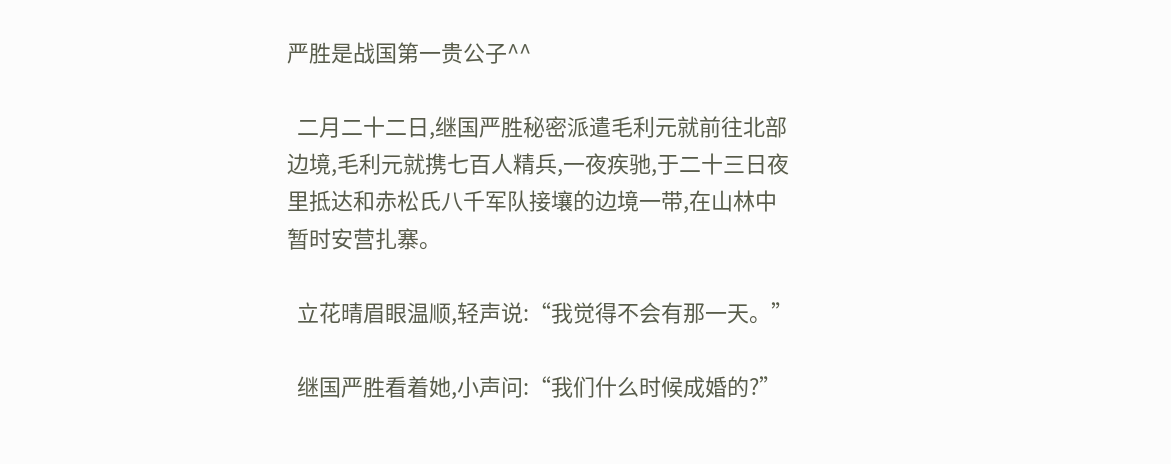严胜是战国第一贵公子^^

  二月二十二日,继国严胜秘密派遣毛利元就前往北部边境,毛利元就携七百人精兵,一夜疾驰,于二十三日夜里抵达和赤松氏八千军队接壤的边境一带,在山林中暂时安营扎寨。

  立花晴眉眼温顺,轻声说:“我觉得不会有那一天。”

  继国严胜看着她,小声问:“我们什么时候成婚的?”